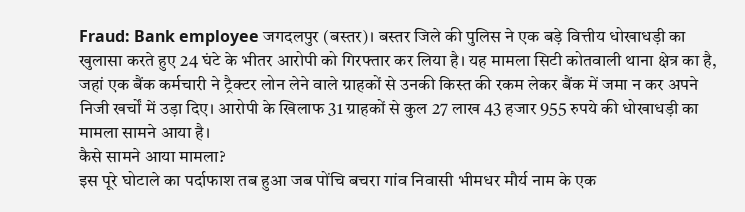Fraud: Bank employee जगदलपुर (बस्तर)। बस्तर जिले की पुलिस ने एक बड़े वित्तीय धोखाधड़ी का खुलासा करते हुए 24 घंटे के भीतर आरोपी को गिरफ्तार कर लिया है। यह मामला सिटी कोतवाली थाना क्षेत्र का है, जहां एक बैंक कर्मचारी ने ट्रैक्टर लोन लेने वाले ग्राहकों से उनकी किस्त की रकम लेकर बैंक में जमा न कर अपने निजी खर्चों में उड़ा दिए। आरोपी के खिलाफ 31 ग्राहकों से कुल 27 लाख 43 हजार 955 रुपये की धोखाधड़ी का मामला सामने आया है।
कैसे सामने आया मामला?
इस पूरे घोटाले का पर्दाफाश तब हुआ जब पोंचि बचरा गांव निवासी भीमधर मौर्य नाम के एक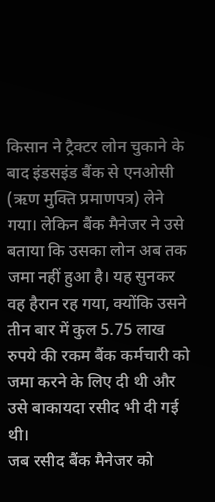किसान ने ट्रैक्टर लोन चुकाने के बाद इंडसइंड बैंक से एनओसी (ऋण मुक्ति प्रमाणपत्र) लेने गया। लेकिन बैंक मैनेजर ने उसे बताया कि उसका लोन अब तक जमा नहीं हुआ है। यह सुनकर वह हैरान रह गया, क्योंकि उसने तीन बार में कुल 5.75 लाख रुपये की रकम बैंक कर्मचारी को जमा करने के लिए दी थी और उसे बाकायदा रसीद भी दी गई थी।
जब रसीद बैंक मैनेजर को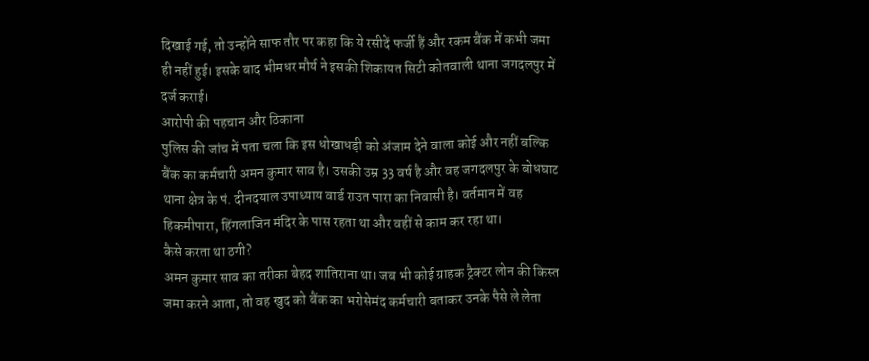दिखाई गई, तो उन्होंने साफ तौर पर कहा कि ये रसीदें फर्जी हैं और रकम बैंक में कभी जमा ही नहीं हुई। इसके बाद भीमधर मौर्य ने इसकी शिकायत सिटी कोतवाली थाना जगदलपुर में दर्ज कराई।
आरोपी की पहचान और ठिकाना
पुलिस की जांच में पता चला कि इस धोखाधड़ी को अंजाम देने वाला कोई और नहीं बल्कि बैंक का कर्मचारी अमन कुमार साव है। उसकी उम्र 33 वर्ष है और वह जगदलपुर के बोधघाट थाना क्षेत्र के पं. दीनदयाल उपाध्याय वार्ड राउत पारा का निवासी है। वर्तमान में वह हिकमीपारा, हिंगलाजिन मंदिर के पास रहता था और वहीं से काम कर रहा था।
कैसे करता था ठगी?
अमन कुमार साव का तरीका बेहद शातिराना था। जब भी कोई ग्राहक ट्रैक्टर लोन की किस्त जमा करने आता, तो वह खुद को बैंक का भरोसेमंद कर्मचारी बताकर उनके पैसे ले लेता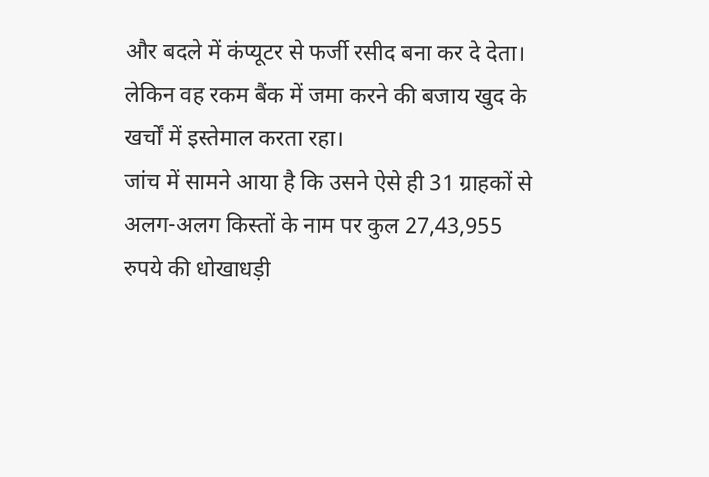और बदले में कंप्यूटर से फर्जी रसीद बना कर दे देता। लेकिन वह रकम बैंक में जमा करने की बजाय खुद के खर्चों में इस्तेमाल करता रहा।
जांच में सामने आया है कि उसने ऐसे ही 31 ग्राहकों से अलग-अलग किस्तों के नाम पर कुल 27,43,955 रुपये की धोखाधड़ी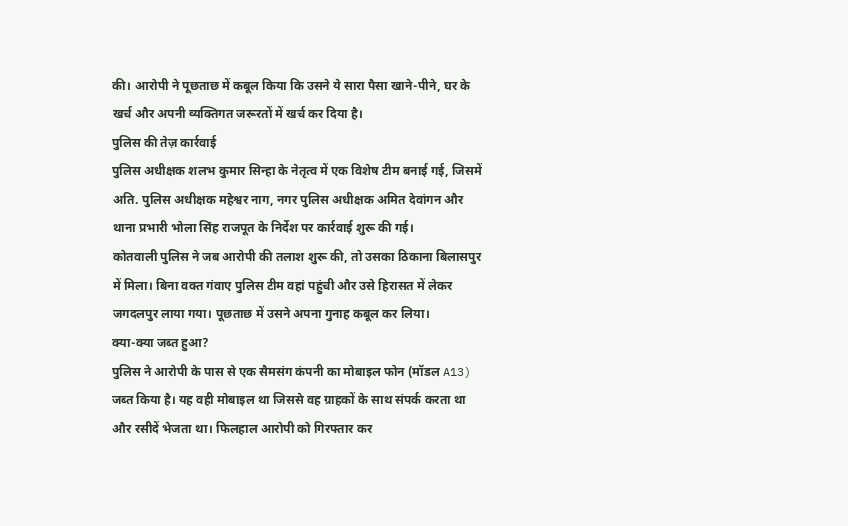की। आरोपी ने पूछताछ में कबूल किया कि उसने ये सारा पैसा खाने-पीने, घर के खर्च और अपनी व्यक्तिगत जरूरतों में खर्च कर दिया है।
पुलिस की तेज़ कार्रवाई
पुलिस अधीक्षक शलभ कुमार सिन्हा के नेतृत्व में एक विशेष टीम बनाई गई, जिसमें अति. पुलिस अधीक्षक महेश्वर नाग, नगर पुलिस अधीक्षक अमित देवांगन और थाना प्रभारी भोला सिंह राजपूत के निर्देश पर कार्रवाई शुरू की गई।
कोतवाली पुलिस ने जब आरोपी की तलाश शुरू की, तो उसका ठिकाना बिलासपुर में मिला। बिना वक्त गंवाए पुलिस टीम वहां पहुंची और उसे हिरासत में लेकर जगदलपुर लाया गया। पूछताछ में उसने अपना गुनाह कबूल कर लिया।
क्या-क्या जब्त हुआ?
पुलिस ने आरोपी के पास से एक सैमसंग कंपनी का मोबाइल फोन (मॉडल A13) जब्त किया है। यह वही मोबाइल था जिससे वह ग्राहकों के साथ संपर्क करता था और रसीदें भेजता था। फिलहाल आरोपी को गिरफ्तार कर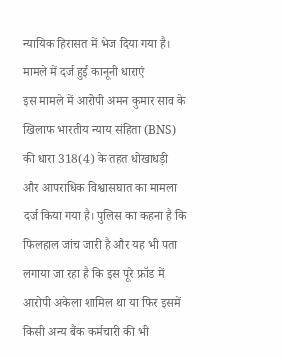न्यायिक हिरासत में भेज दिया गया है।
मामले में दर्ज हुई कानूनी धाराएं
इस मामले में आरोपी अमन कुमार साव के खिलाफ भारतीय न्याय संहिता (BNS) की धारा 318(4) के तहत धोखाधड़ी और आपराधिक विश्वासघात का मामला दर्ज किया गया है। पुलिस का कहना है कि फिलहाल जांच जारी है और यह भी पता लगाया जा रहा है कि इस पूरे फ्रॉड में आरोपी अकेला शामिल था या फिर इसमें किसी अन्य बैंक कर्मचारी की भी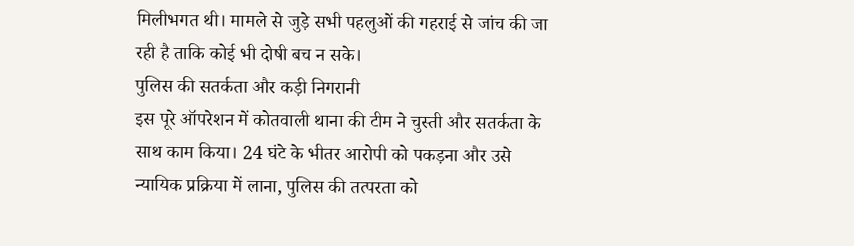मिलीभगत थी। मामले से जुड़े सभी पहलुओं की गहराई से जांच की जा रही है ताकि कोई भी दोषी बच न सके।
पुलिस की सतर्कता और कड़ी निगरानी
इस पूरे ऑपरेशन में कोतवाली थाना की टीम ने चुस्ती और सतर्कता के साथ काम किया। 24 घंटे के भीतर आरोपी को पकड़ना और उसे न्यायिक प्रक्रिया में लाना, पुलिस की तत्परता को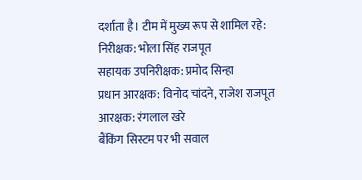दर्शाता है। टीम में मुख्य रूप से शामिल रहे:
निरीक्षक: भोला सिंह राजपूत
सहायक उपनिरीक्षक: प्रमोद सिन्हा
प्रधान आरक्षक: विनोद चांदने, राजेश राजपूत
आरक्षक: रंगलाल खरे
बैंकिंग सिस्टम पर भी सवाल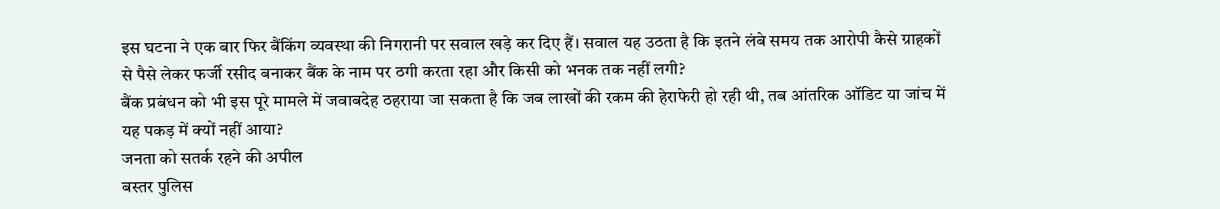इस घटना ने एक बार फिर बैंकिंग व्यवस्था की निगरानी पर सवाल खड़े कर दिए हैं। सवाल यह उठता है कि इतने लंबे समय तक आरोपी कैसे ग्राहकों से पैसे लेकर फर्जी रसीद बनाकर बैंक के नाम पर ठगी करता रहा और किसी को भनक तक नहीं लगी?
बैंक प्रबंधन को भी इस पूरे मामले में जवाबदेह ठहराया जा सकता है कि जब लाखों की रकम की हेराफेरी हो रही थी, तब आंतरिक ऑडिट या जांच में यह पकड़ में क्यों नहीं आया?
जनता को सतर्क रहने की अपील
बस्तर पुलिस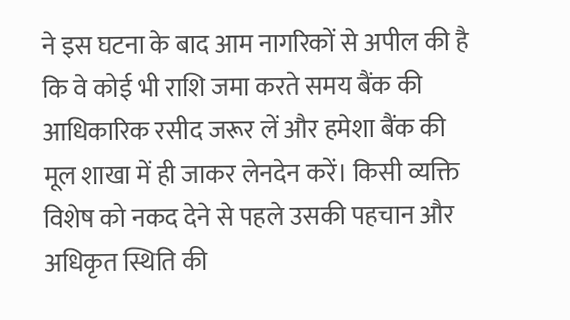ने इस घटना के बाद आम नागरिकों से अपील की है कि वे कोई भी राशि जमा करते समय बैंक की आधिकारिक रसीद जरूर लें और हमेशा बैंक की मूल शाखा में ही जाकर लेनदेन करें। किसी व्यक्ति विशेष को नकद देने से पहले उसकी पहचान और अधिकृत स्थिति की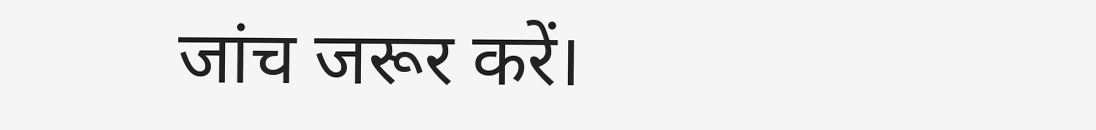जांच जरूर करें।